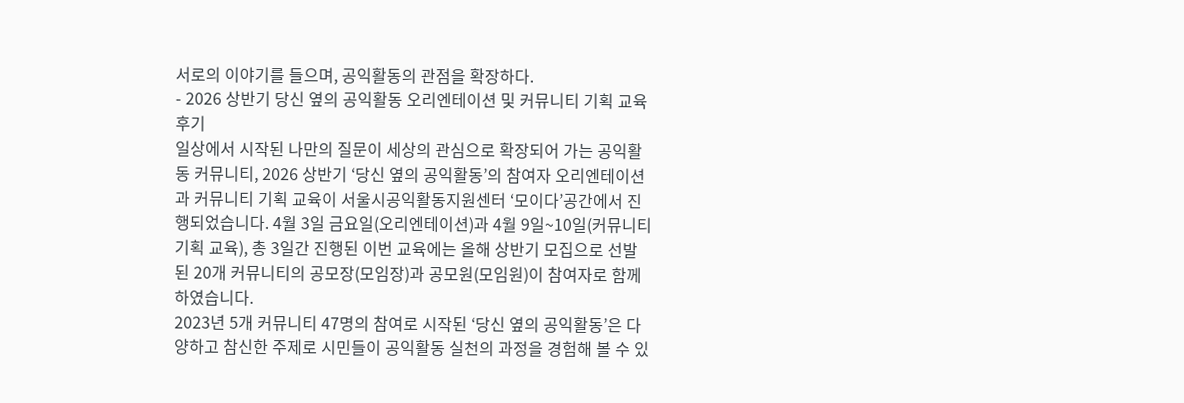서로의 이야기를 들으며, 공익활동의 관점을 확장하다.
- 2026 상반기 당신 옆의 공익활동 오리엔테이션 및 커뮤니티 기획 교육 후기
일상에서 시작된 나만의 질문이 세상의 관심으로 확장되어 가는 공익활동 커뮤니티, 2026 상반기 ‘당신 옆의 공익활동’의 참여자 오리엔테이션과 커뮤니티 기획 교육이 서울시공익활동지원센터 ‘모이다’공간에서 진행되었습니다. 4월 3일 금요일(오리엔테이션)과 4월 9일~10일(커뮤니티 기획 교육), 총 3일간 진행된 이번 교육에는 올해 상반기 모집으로 선발된 20개 커뮤니티의 공모장(모임장)과 공모원(모임원)이 참여자로 함께하였습니다.
2023년 5개 커뮤니티 47명의 참여로 시작된 ‘당신 옆의 공익활동’은 다양하고 참신한 주제로 시민들이 공익활동 실천의 과정을 경험해 볼 수 있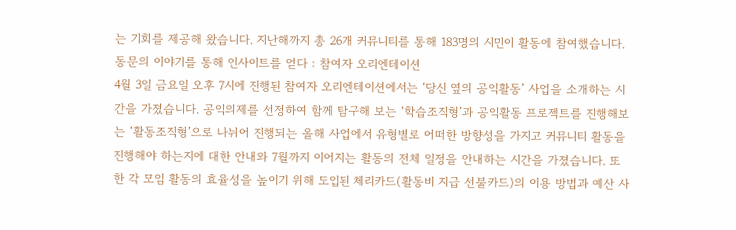는 기회를 제공해 왔습니다. 지난해까지 총 26개 커뮤니티를 통해 183명의 시민이 활동에 참여했습니다.
동문의 이야기를 통해 인사이트를 얻다 : 참여자 오리엔테이션
4월 3일 금요일 오후 7시에 진행된 참여자 오리엔테이션에서는 ‘당신 옆의 공익활동’ 사업을 소개하는 시간을 가졌습니다. 공익의제를 선정하여 함께 탐구해 보는 ‘학습조직형’과 공익활동 프로젝트를 진행해보는 ‘활동조직형’으로 나뉘어 진행되는 올해 사업에서 유형별로 어떠한 방향성을 가지고 커뮤니티 활동을 진행해야 하는지에 대한 안내와 7월까지 이어지는 활동의 전체 일정을 안내하는 시간을 가졌습니다. 또한 각 모임 활동의 효율성을 높이기 위해 도입된 체리카드(활동비 지급 선불카드)의 이용 방법과 예산 사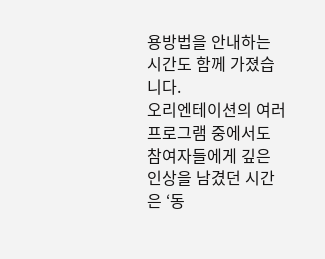용방법을 안내하는 시간도 함께 가졌습니다.
오리엔테이션의 여러 프로그램 중에서도 참여자들에게 깊은 인상을 남겼던 시간은 ‘동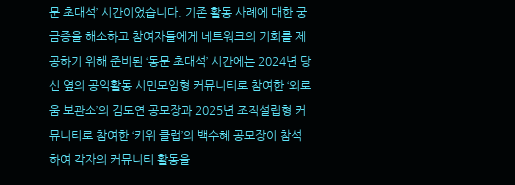문 초대석’ 시간이었습니다. 기존 활동 사례에 대한 궁금증을 해소하고 참여자들에게 네트워크의 기회를 제공하기 위해 준비된 ‘동문 초대석’ 시간에는 2024년 당신 옆의 공익활동 시민모임형 커뮤니티로 참여한 ‘외로움 보관소’의 김도연 공모장과 2025년 조직설립형 커뮤니티로 참여한 ‘키위 클럽’의 백수혜 공모장이 참석하여 각자의 커뮤니티 활동을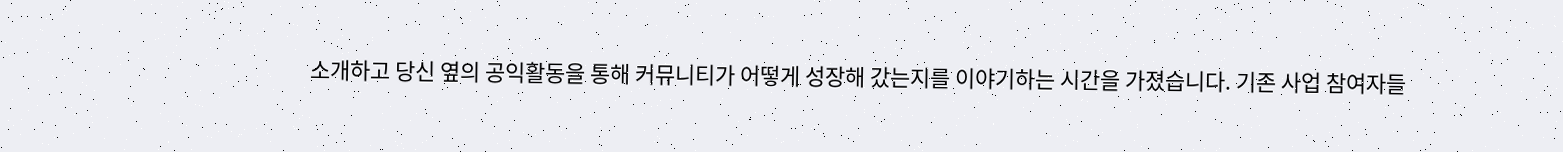소개하고 당신 옆의 공익활동을 통해 커뮤니티가 어떻게 성장해 갔는지를 이야기하는 시간을 가졌습니다. 기존 사업 참여자들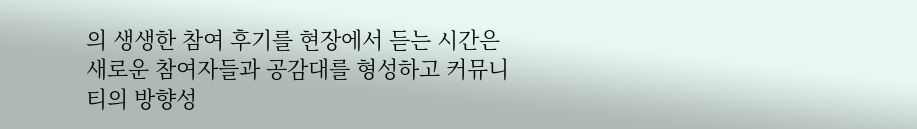의 생생한 참여 후기를 현장에서 듣는 시간은 새로운 참여자들과 공감대를 형성하고 커뮤니티의 방향성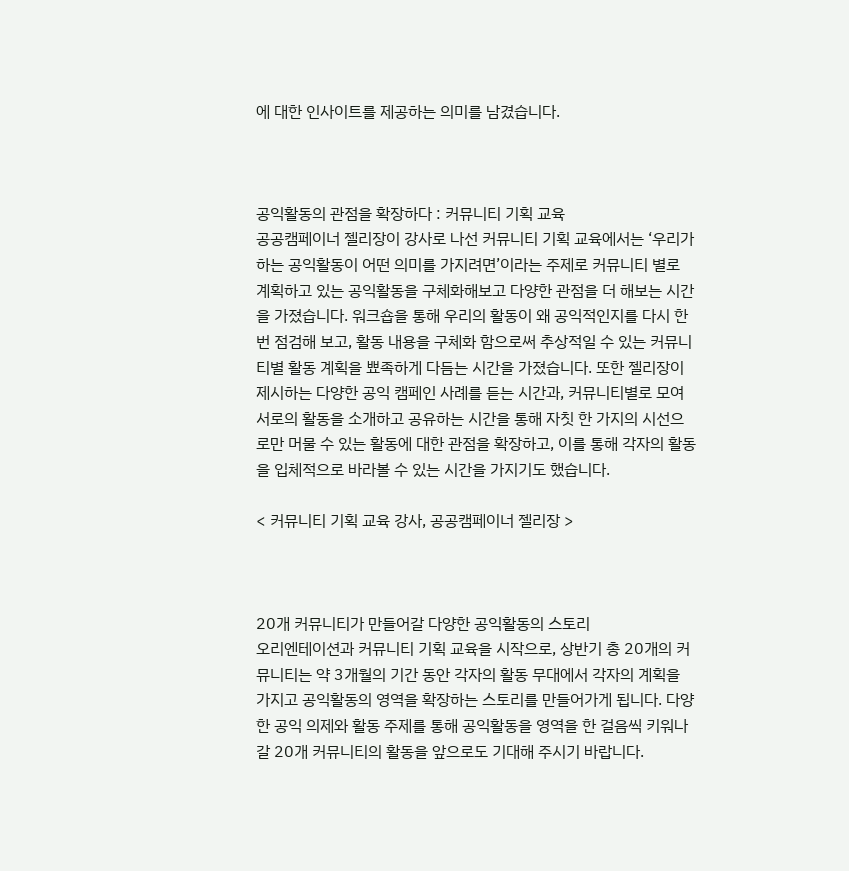에 대한 인사이트를 제공하는 의미를 남겼습니다.



공익활동의 관점을 확장하다 : 커뮤니티 기획 교육
공공캠페이너 젤리장이 강사로 나선 커뮤니티 기획 교육에서는 ‘우리가 하는 공익활동이 어떤 의미를 가지려면’이라는 주제로 커뮤니티 별로 계획하고 있는 공익활동을 구체화해보고 다양한 관점을 더 해보는 시간을 가졌습니다. 워크숍을 통해 우리의 활동이 왜 공익적인지를 다시 한번 점검해 보고, 활동 내용을 구체화 함으로써 추상적일 수 있는 커뮤니티별 활동 계획을 뾰족하게 다듬는 시간을 가졌습니다. 또한 젤리장이 제시하는 다양한 공익 캠페인 사례를 듣는 시간과, 커뮤니티별로 모여 서로의 활동을 소개하고 공유하는 시간을 통해 자칫 한 가지의 시선으로만 머물 수 있는 활동에 대한 관점을 확장하고, 이를 통해 각자의 활동을 입체적으로 바라볼 수 있는 시간을 가지기도 했습니다.

< 커뮤니티 기획 교육 강사, 공공캠페이너 젤리장 >



20개 커뮤니티가 만들어갈 다양한 공익활동의 스토리
오리엔테이션과 커뮤니티 기획 교육을 시작으로, 상반기 총 20개의 커뮤니티는 약 3개월의 기간 동안 각자의 활동 무대에서 각자의 계획을 가지고 공익활동의 영역을 확장하는 스토리를 만들어가게 됩니다. 다양한 공익 의제와 활동 주제를 통해 공익활동을 영역을 한 걸음씩 키워나갈 20개 커뮤니티의 활동을 앞으로도 기대해 주시기 바랍니다.